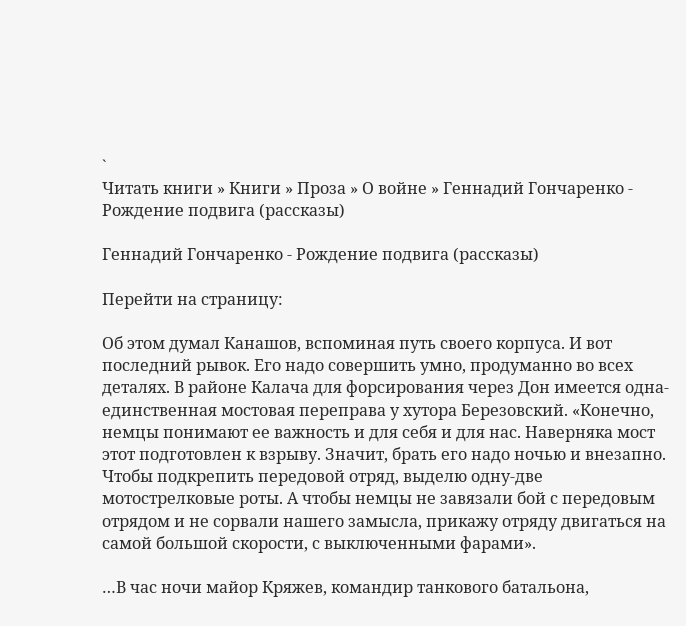`
Читать книги » Книги » Проза » О войне » Геннадий Гончаренко - Рождение подвига (рассказы)

Геннадий Гончаренко - Рождение подвига (рассказы)

Перейти на страницу:

Об этом думал Канашов, вспоминая путь своего корпуса. И вот последний рывок. Его надо совершить умно, продуманно во всех деталях. В районе Калача для форсирования через Дон имеется одна-единственная мостовая переправа у хутора Березовский. «Конечно, немцы понимают ее важность и для себя и для нас. Наверняка мост этот подготовлен к взрыву. Значит, брать его надо ночью и внезапно. Чтобы подкрепить передовой отряд, выделю одну-две мотострелковые роты. А чтобы немцы не завязали бой с передовым отрядом и не сорвали нашего замысла, прикажу отряду двигаться на самой большой скорости, с выключенными фарами».

…В час ночи майор Кряжев, командир танкового батальона,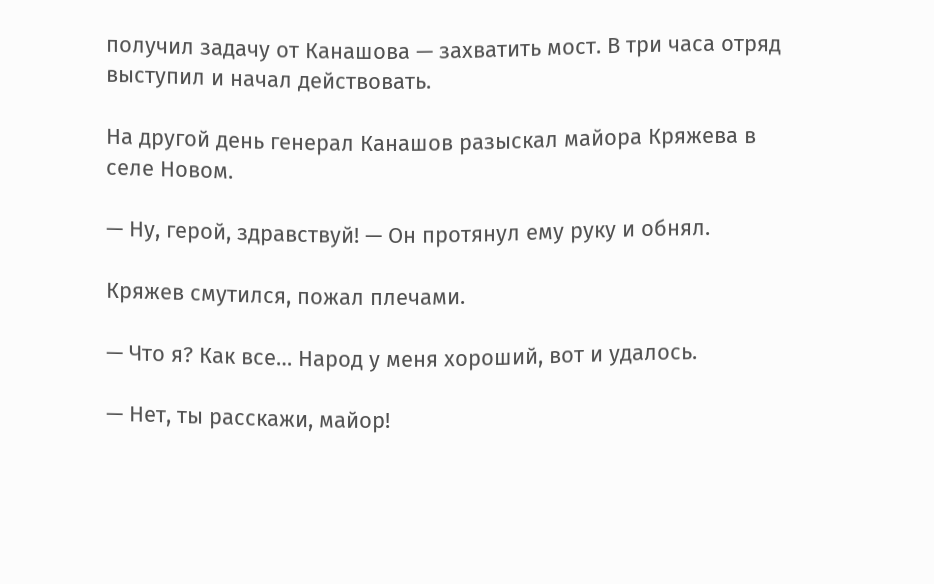получил задачу от Канашова — захватить мост. В три часа отряд выступил и начал действовать.

На другой день генерал Канашов разыскал майора Кряжева в селе Новом.

— Ну, герой, здравствуй! — Он протянул ему руку и обнял.

Кряжев смутился, пожал плечами.

— Что я? Как все… Народ у меня хороший, вот и удалось.

— Нет, ты расскажи, майор!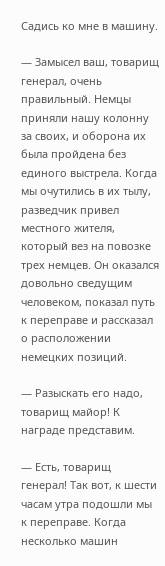Садись ко мне в машину.

— Замысел ваш, товарищ генерал, очень правильный. Немцы приняли нашу колонну за своих, и оборона их была пройдена без единого выстрела. Когда мы очутились в их тылу, разведчик привел местного жителя, который вез на повозке трех немцев. Он оказался довольно сведущим человеком, показал путь к переправе и рассказал о расположении немецких позиций.

— Разыскать его надо, товарищ майор! К награде представим.

— Есть, товарищ генерал! Так вот, к шести часам утра подошли мы к переправе. Когда несколько машин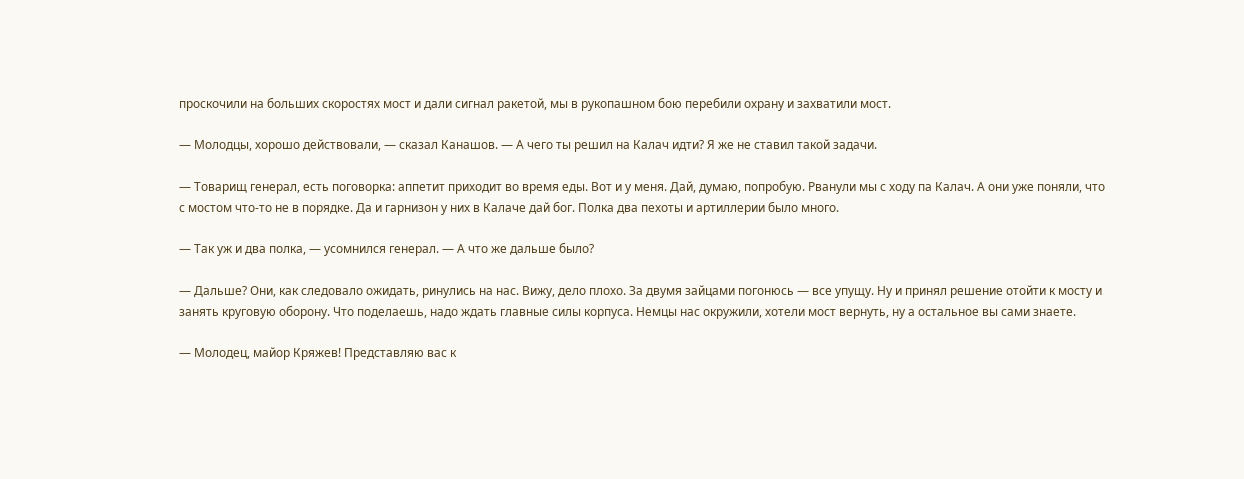проскочили на больших скоростях мост и дали сигнал ракетой, мы в рукопашном бою перебили охрану и захватили мост.

— Молодцы, хорошо действовали, — сказал Канашов. — А чего ты решил на Калач идти? Я же не ставил такой задачи.

— Товарищ генерал, есть поговорка: аппетит приходит во время еды. Вот и у меня. Дай, думаю, попробую. Рванули мы с ходу па Калач. А они уже поняли, что с мостом что-то не в порядке. Да и гарнизон у них в Калаче дай бог. Полка два пехоты и артиллерии было много.

— Так уж и два полка, — усомнился генерал. — А что же дальше было?

— Дальше? Они, как следовало ожидать, ринулись на нас. Вижу, дело плохо. За двумя зайцами погонюсь — все упущу. Ну и принял решение отойти к мосту и занять круговую оборону. Что поделаешь, надо ждать главные силы корпуса. Немцы нас окружили, хотели мост вернуть, ну а остальное вы сами знаете.

— Молодец, майор Кряжев! Представляю вас к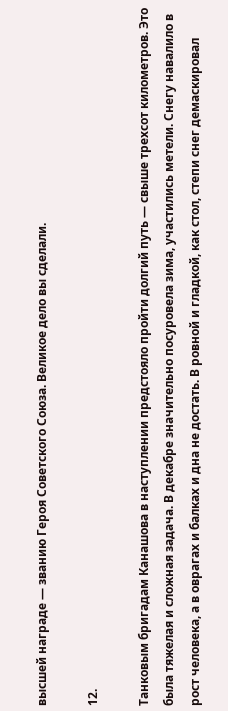высшей награде — званию Героя Советского Союза. Великое дело вы сделали.

12.

Танковым бригадам Канашова в наступлении предстояло пройти долгий путь — свыше трехсот километров. Это была тяжелая и сложная задача. В декабре значительно посуровела зима, участились метели. Снегу навалило в рост человека, а в оврагах и балках и дна не достать. В ровной и гладкой, как стол, степи снег демаскировал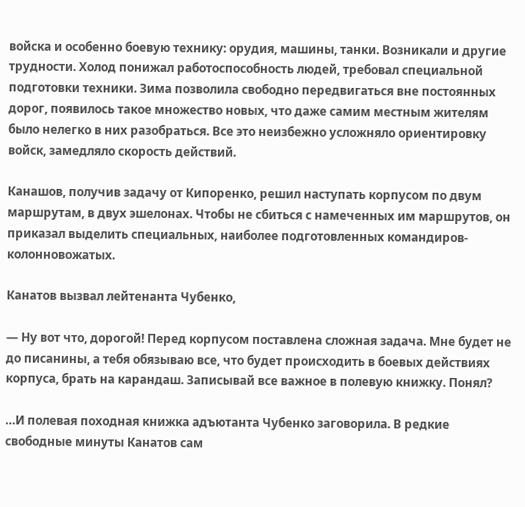войска и особенно боевую технику: орудия, машины, танки. Возникали и другие трудности. Холод понижал работоспособность людей, требовал специальной подготовки техники. Зима позволила свободно передвигаться вне постоянных дорог, появилось такое множество новых, что даже самим местным жителям было нелегко в них разобраться. Все это неизбежно усложняло ориентировку войск, замедляло скорость действий.

Канашов, получив задачу от Кипоренко, решил наступать корпусом по двум маршрутам, в двух эшелонах. Чтобы не сбиться с намеченных им маршрутов, он приказал выделить специальных, наиболее подготовленных командиров-колонновожатых.

Канатов вызвал лейтенанта Чубенко,

— Ну вот что, дорогой! Перед корпусом поставлена сложная задача. Мне будет не до писанины, а тебя обязываю все, что будет происходить в боевых действиях корпуса, брать на карандаш. Записывай все важное в полевую книжку. Понял?

…И полевая походная книжка адъютанта Чубенко заговорила. В редкие свободные минуты Канатов сам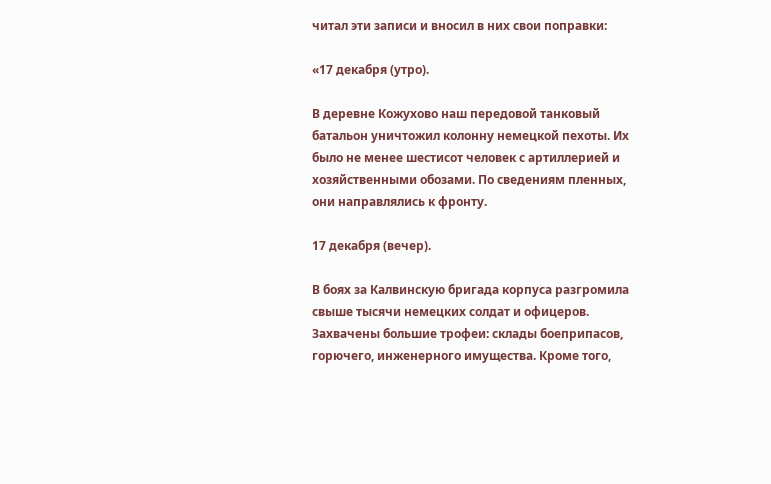читал эти записи и вносил в них свои поправки:

«17 декабря (утро).

В деревне Кожухово наш передовой танковый батальон уничтожил колонну немецкой пехоты. Их было не менее шестисот человек с артиллерией и хозяйственными обозами. По сведениям пленных, они направлялись к фронту.

17 декабря (вечер).

В боях за Калвинскую бригада корпуса разгромила свыше тысячи немецких солдат и офицеров. Захвачены большие трофеи: склады боеприпасов, горючего, инженерного имущества. Кроме того,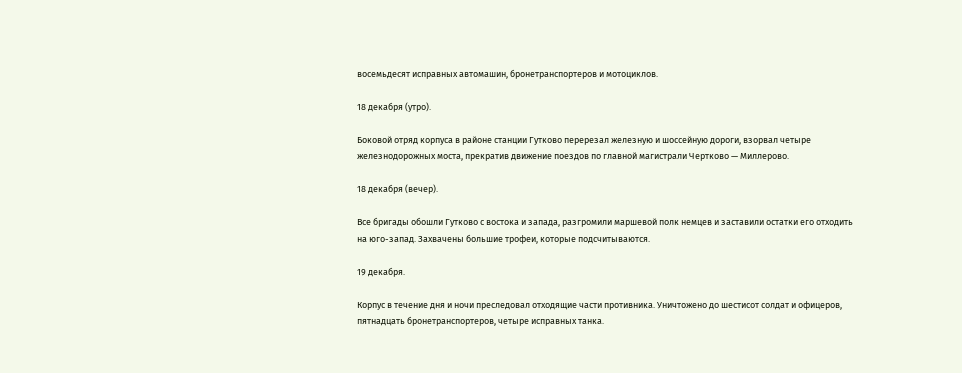восемьдесят исправных автомашин, бронетранспортеров и мотоциклов.

18 декабря (утро).

Боковой отряд корпуса в районе станции Гутково перерезал железную и шоссейную дороги, взорвал четыре железнодорожных моста, прекратив движение поездов по главной магистрали Чертково — Миллерово.

18 декабря (вечер).

Все бригады обошли Гутково с востока и запада, разгромили маршевой полк немцев и заставили остатки его отходить на юго-запад. Захвачены большие трофеи, которые подсчитываются.

19 декабря.

Корпус в течение дня и ночи преследовал отходящие части противника. Уничтожено до шестисот солдат и офицеров, пятнадцать бронетранспортеров, четыре исправных танка.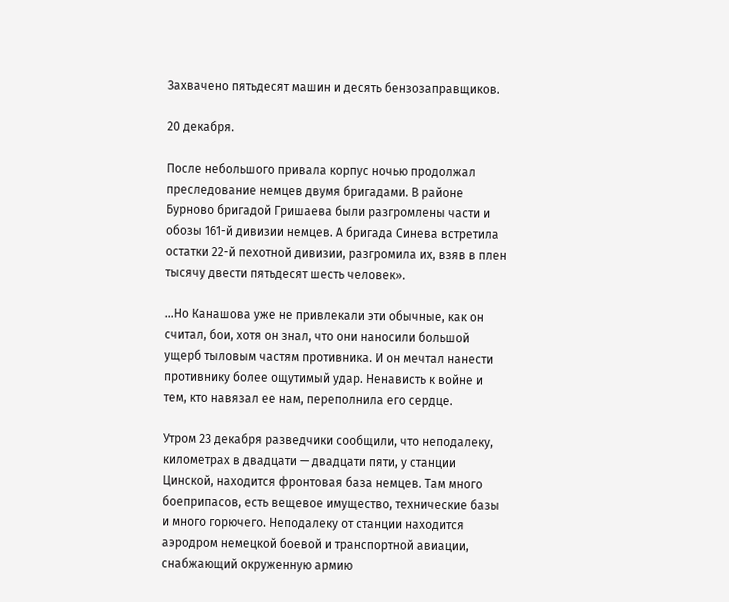Захвачено пятьдесят машин и десять бензозаправщиков.

20 декабря.

После небольшого привала корпус ночью продолжал преследование немцев двумя бригадами. В районе Бурново бригадой Гришаева были разгромлены части и обозы 161-й дивизии немцев. А бригада Синева встретила остатки 22-й пехотной дивизии, разгромила их, взяв в плен тысячу двести пятьдесят шесть человек».

…Но Канашова уже не привлекали эти обычные, как он считал, бои, хотя он знал, что они наносили большой ущерб тыловым частям противника. И он мечтал нанести противнику более ощутимый удар. Ненависть к войне и тем, кто навязал ее нам, переполнила его сердце.

Утром 23 декабря разведчики сообщили, что неподалеку, километрах в двадцати — двадцати пяти, у станции Цинской, находится фронтовая база немцев. Там много боеприпасов, есть вещевое имущество, технические базы и много горючего. Неподалеку от станции находится аэродром немецкой боевой и транспортной авиации, снабжающий окруженную армию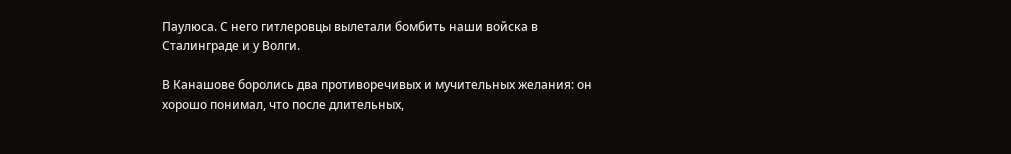Паулюса. С него гитлеровцы вылетали бомбить наши войска в Сталинграде и у Волги.

В Канашове боролись два противоречивых и мучительных желания: он хорошо понимал, что после длительных,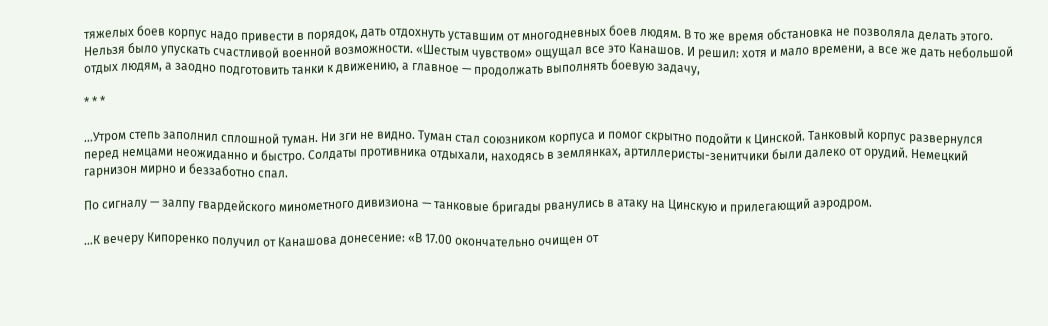тяжелых боев корпус надо привести в порядок, дать отдохнуть уставшим от многодневных боев людям. В то же время обстановка не позволяла делать этого. Нельзя было упускать счастливой военной возможности. «Шестым чувством» ощущал все это Канашов. И решил: хотя и мало времени, а все же дать небольшой отдых людям, а заодно подготовить танки к движению, а главное — продолжать выполнять боевую задачу,

* * *

…Утром степь заполнил сплошной туман. Ни зги не видно. Туман стал союзником корпуса и помог скрытно подойти к Цинской. Танковый корпус развернулся перед немцами неожиданно и быстро. Солдаты противника отдыхали, находясь в землянках, артиллеристы-зенитчики были далеко от орудий. Немецкий гарнизон мирно и беззаботно спал.

По сигналу — залпу гвардейского минометного дивизиона — танковые бригады рванулись в атаку на Цинскую и прилегающий аэродром.

…К вечеру Кипоренко получил от Канашова донесение: «В 17.00 окончательно очищен от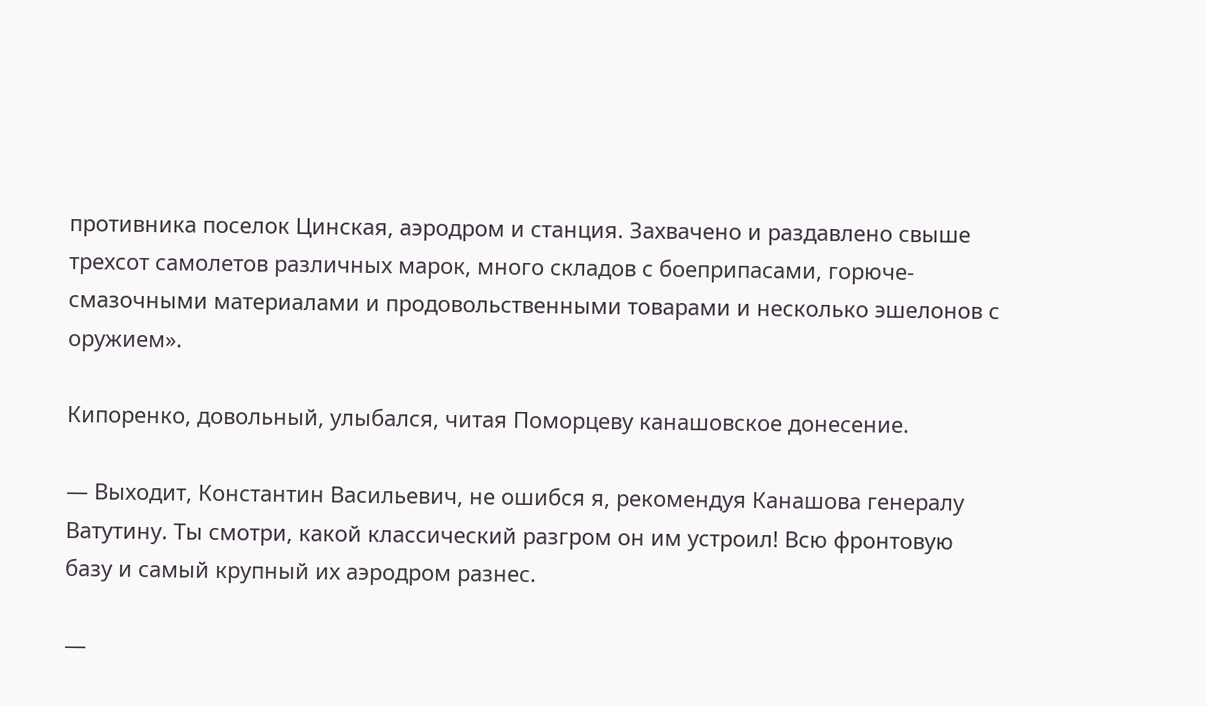противника поселок Цинская, аэродром и станция. Захвачено и раздавлено свыше трехсот самолетов различных марок, много складов с боеприпасами, горюче-смазочными материалами и продовольственными товарами и несколько эшелонов с оружием».

Кипоренко, довольный, улыбался, читая Поморцеву канашовское донесение.

— Выходит, Константин Васильевич, не ошибся я, рекомендуя Канашова генералу Ватутину. Ты смотри, какой классический разгром он им устроил! Всю фронтовую базу и самый крупный их аэродром разнес.

—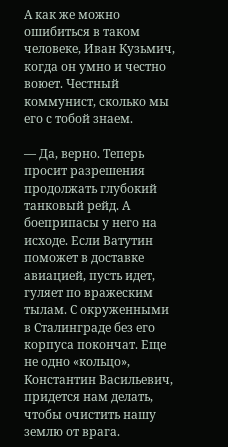А как же можно ошибиться в таком человеке, Иван Кузьмич, когда он умно и честно воюет. Честный коммунист, сколько мы его с тобой знаем.

— Да, верно. Теперь просит разрешения продолжать глубокий танковый рейд. А боеприпасы у него на исходе. Если Ватутин поможет в доставке авиацией, пусть идет, гуляет по вражеским тылам. С окруженными в Сталинграде без его корпуса покончат. Еще не одно «кольцо», Константин Васильевич, придется нам делать, чтобы очистить нашу землю от врага.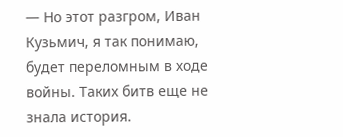— Но этот разгром, Иван Кузьмич, я так понимаю, будет переломным в ходе войны. Таких битв еще не знала история.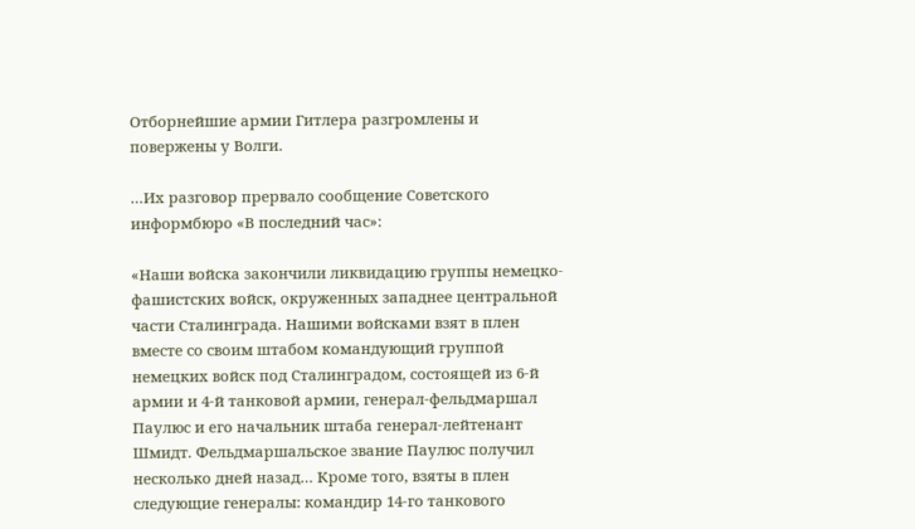Отборнейшие армии Гитлера разгромлены и повержены у Волги.

…Их разговор прервало сообщение Советского информбюро «В последний час»:

«Наши войска закончили ликвидацию группы немецко-фашистских войск, окруженных западнее центральной части Сталинграда. Нашими войсками взят в плен вместе со своим штабом командующий группой немецких войск под Сталинградом, состоящей из 6-й армии и 4-й танковой армии, генерал-фельдмаршал Паулюс и его начальник штаба генерал-лейтенант Шмидт. Фельдмаршальское звание Паулюс получил несколько дней назад… Кроме того, взяты в плен следующие генералы: командир 14-го танкового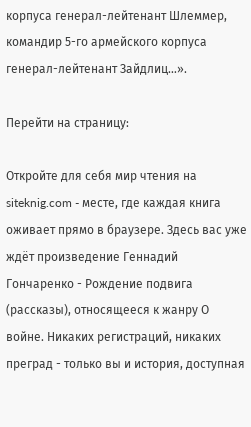корпуса генерал-лейтенант Шлеммер, командир 5-го армейского корпуса генерал-лейтенант Зайдлиц…».

Перейти на страницу:

Откройте для себя мир чтения на siteknig.com - месте, где каждая книга оживает прямо в браузере. Здесь вас уже ждёт произведение Геннадий Гончаренко - Рождение подвига (рассказы), относящееся к жанру О войне. Никаких регистраций, никаких преград - только вы и история, доступная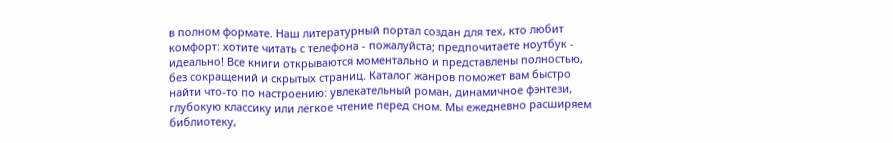в полном формате. Наш литературный портал создан для тех, кто любит комфорт: хотите читать с телефона - пожалуйста; предпочитаете ноутбук - идеально! Все книги открываются моментально и представлены полностью, без сокращений и скрытых страниц. Каталог жанров поможет вам быстро найти что-то по настроению: увлекательный роман, динамичное фэнтези, глубокую классику или лёгкое чтение перед сном. Мы ежедневно расширяем библиотеку,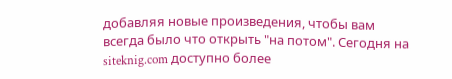добавляя новые произведения, чтобы вам всегда было что открыть "на потом". Сегодня на siteknig.com доступно более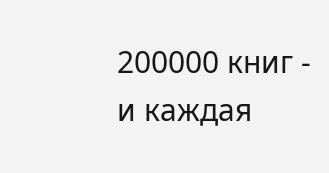200000 книг - и каждая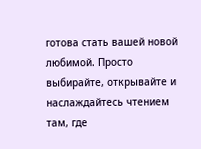готова стать вашей новой любимой. Просто выбирайте, открывайте и наслаждайтесь чтением там, где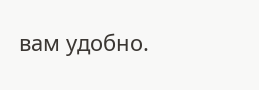вам удобно.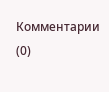Комментарии (0)